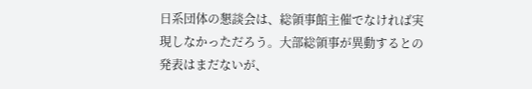日系団体の懇談会は、総領事館主催でなければ実現しなかっただろう。大部総領事が異動するとの発表はまだないが、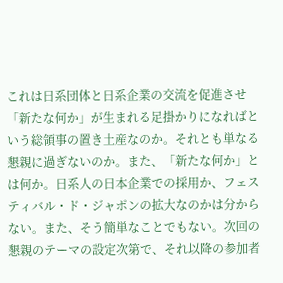これは日系団体と日系企業の交流を促進させ「新たな何か」が生まれる足掛かりになればという総領事の置き土産なのか。それとも単なる懇親に過ぎないのか。また、「新たな何か」とは何か。日系人の日本企業での採用か、フェスティバル・ド・ジャポンの拡大なのかは分からない。また、そう簡単なことでもない。次回の懇親のテーマの設定次第で、それ以降の参加者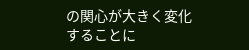の関心が大きく変化することに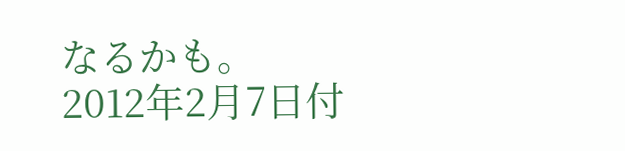なるかも。
2012年2月7日付